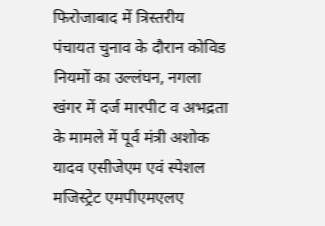फिरोजाबाद में त्रिस्तरीय पंचायत चुनाव के दौरान कोविड नियमों का उल्लंघन, नगला खंगर में दर्ज मारपीट व अभद्रता के मामले में पूर्व मंत्री अशोक यादव एसीजेएम एवं स्पेशल मजिस्ट्रेट एमपीएमएलए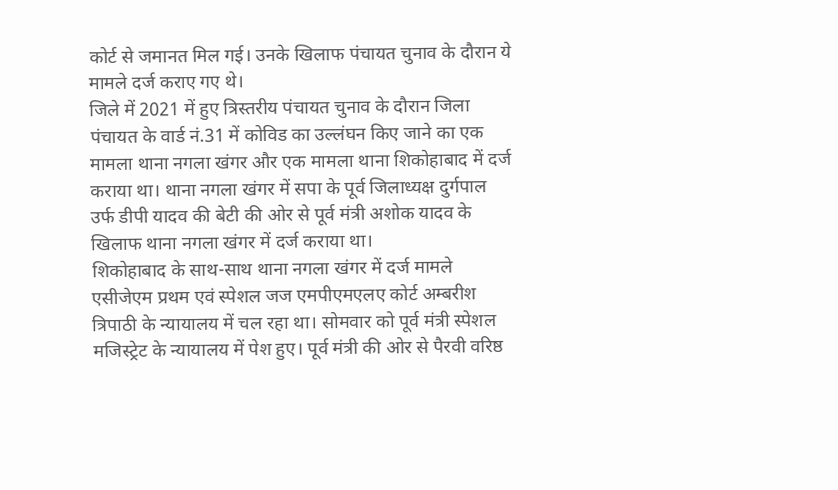कोर्ट से जमानत मिल गई। उनके खिलाफ पंचायत चुनाव के दौरान ये मामले दर्ज कराए गए थे।
जिले में 2021 में हुए त्रिस्तरीय पंचायत चुनाव के दौरान जिला पंचायत के वार्ड नं.31 में कोविड का उल्लंघन किए जाने का एक मामला थाना नगला खंगर और एक मामला थाना शिकोहाबाद में दर्ज कराया था। थाना नगला खंगर में सपा के पूर्व जिलाध्यक्ष दुर्गपाल उर्फ डीपी यादव की बेटी की ओर से पूर्व मंत्री अशोक यादव के खिलाफ थाना नगला खंगर में दर्ज कराया था।
शिकोहाबाद के साथ-साथ थाना नगला खंगर में दर्ज मामले एसीजेएम प्रथम एवं स्पेशल जज एमपीएमएलए कोर्ट अम्बरीश त्रिपाठी के न्यायालय में चल रहा था। सोमवार को पूर्व मंत्री स्पेशल मजिस्ट्रेट के न्यायालय में पेश हुए। पूर्व मंत्री की ओर से पैरवी वरिष्ठ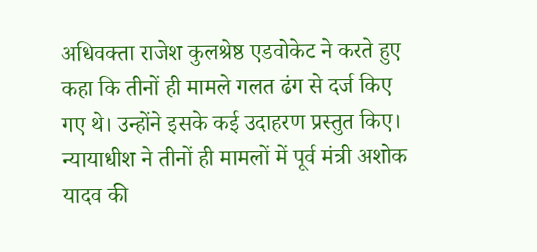अधिवक्ता राजेश कुलश्रेष्ठ एडवोकेट ने करते हुए कहा कि तीनों ही मामले गलत ढंग से दर्ज किए गए थे। उन्होंने इसके कई उदाहरण प्रस्तुत किए।
न्यायाधीश ने तीनों ही मामलों में पूर्व मंत्री अशोक यादव की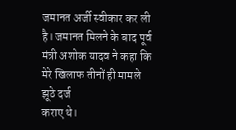जमानत अर्जी स्वीकार कर ली है। जमानत मिलने के बाद पूर्व मंत्री अशोक यादव ने कहा कि मेरे खिलाफ तीनों ही मामले झूठे दर्ज
कराए थे।